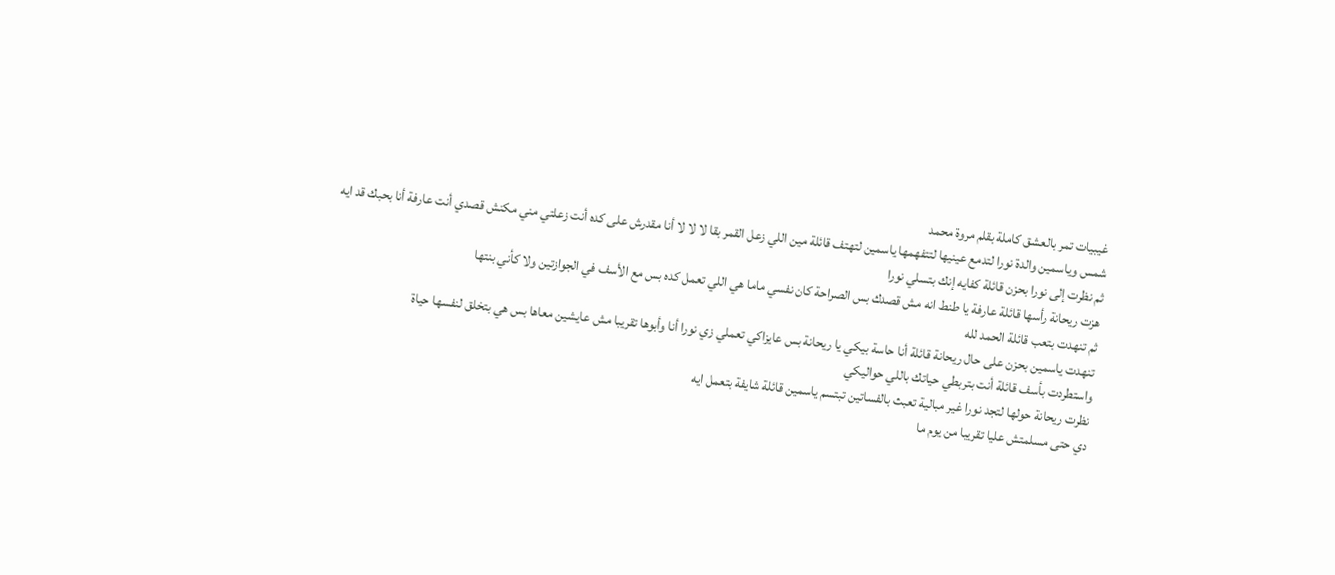غيبيات تمر بالعشق كاملة بقلم مروة محمد
شمس وياسمين والدة نورا لتدمع عينيها لتتفهمها ياسمين لتهتف قائلة مين اللي زعل القمر بقا لا لا لا أنا مقدرش على كده أنت زعلتي مني مكنش قصدي أنت عارفة أنا بحبك قد ايه
ثم نظرت إلى نورا بحزن قائلة كفايه إنك بتسلي نورا
هزت ريحانة رأسها قائلة عارفة يا طنط انه مش قصدك بس الصراحة كان نفسي ماما هي اللي تعمل كده بس مع الأسف في الجوازتين ولا كأني بنتها
ثم تنهدت بتعب قائلة الحمد لله
تنهدت ياسمين بحزن على حال ريحانة قائلة أنا حاسة بيكي يا ريحانة بس عايزاكي تعملي زي نورا أنا وأبوها تقريبا مش عايشين معاها بس هي بتخلق لنفسها حياة
واستطردت بأسف قائلة أنت بتربطي حياتك باللي حواليكي
نظرت ريحانة حولها لتجد نورا غير مبالية تعبث بالفساتين تبتسم ياسمين قائلة شايفة بتعمل ايه
دي حتى مسلمتش عليا تقريبا من يوم ما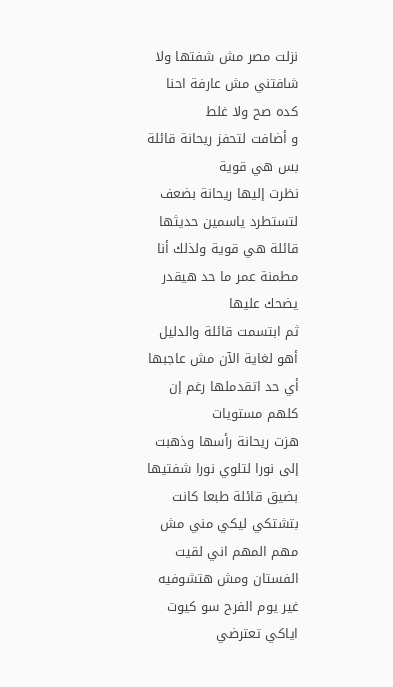نزلت مصر مش شفتها ولا شافتني مش عارفة احنا كده صح ولا غلط
و أضافت لتحفز ريحانة قائلة بس هي قوية
نظرت إليها ريحانة بضعف لتستطرد ياسمين حديثها قائلة هي قوية ولذلك أنا مطمنة عمر ما حد هيقدر يضحك عليها
ثم ابتسمت قائلة والدليل أهو لغاية الآن مش عاجبها أي حد اتقدملها رغم إن كلهم مستويات
هزت ريحانة رأسها وذهبت إلى نورا لتلوي نورا شفتيها بضيق قائلة طبعا كانت بتشتكي ليكي مني مش مهم المهم اني لقيت الفستان ومش هتشوفيه غير يوم الفرح سو كيوت اياكي تعترضي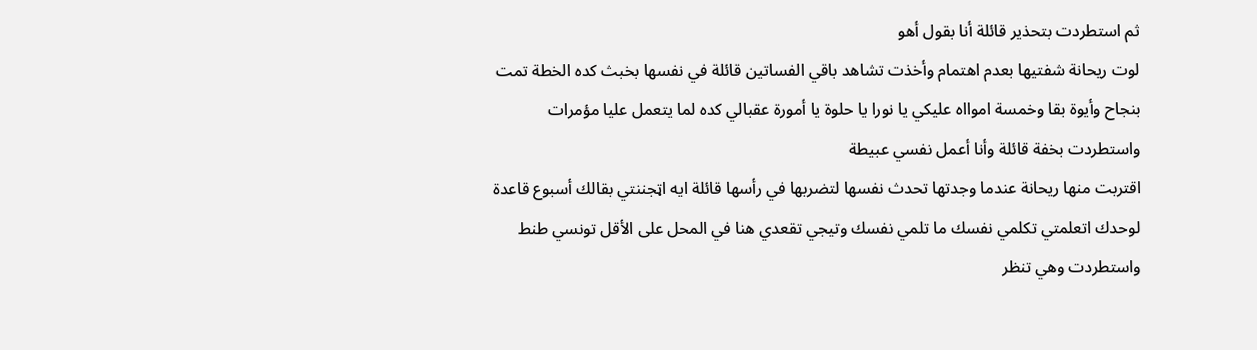ثم استطردت بتحذير قائلة أنا بقول أهو
لوت ريحانة شفتيها بعدم اهتمام وأخذت تشاهد باقي الفساتين قائلة في نفسها بخبث كده الخطة تمت بنجاح وأيوة بقا وخمسة اموااه عليكي يا نورا يا حلوة يا أمورة عقبالي كده لما يتعمل عليا مؤمرات
واستطردت بخفة قائلة وأنا أعمل نفسي عبيطة
اقتربت منها ريحانة عندما وجدتها تحدث نفسها لتضربها في رأسها قائلة ايه اټجننتي بقالك أسبوع قاعدة لوحدك اتعلمتي تكلمي نفسك ما تلمي نفسك وتيجي تقعدي هنا في المحل على الأقل تونسي طنط
واستطردت وهي تنظر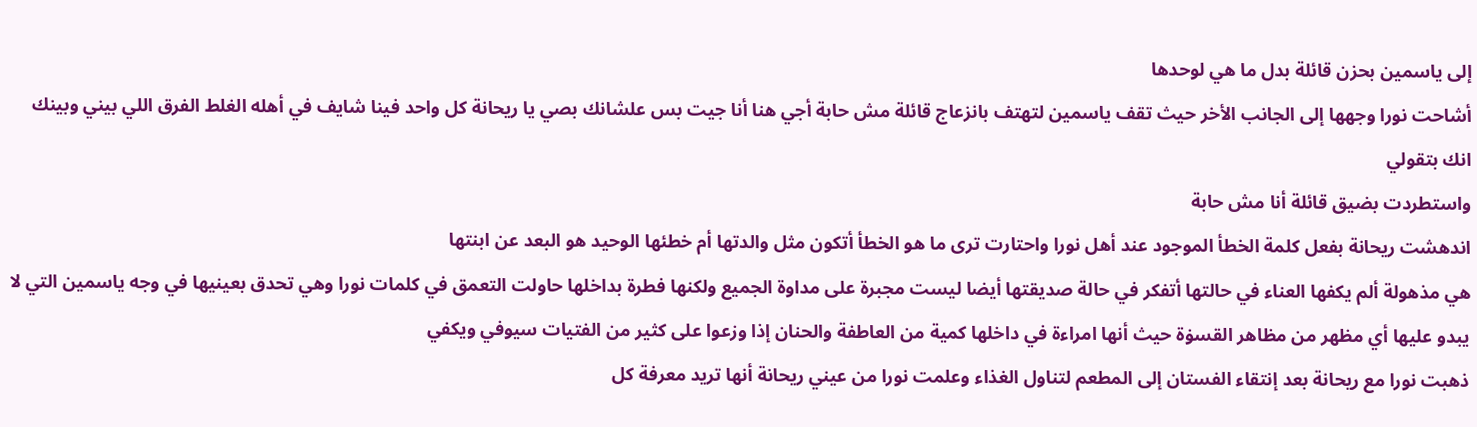إلى ياسمين بحزن قائلة بدل ما هي لوحدها
أشاحت نورا وجهها إلى الجانب الأخر حيث تقف ياسمين لتهتف بانزعاج قائلة مش حابة أجي هنا أنا جيت بس علشانك بصي يا ريحانة كل واحد فينا شايف في أهله الغلط الفرق اللي بيني وبينك انك بتقولي
واستطردت بضيق قائلة أنا مش حابة
اندهشت ريحانة بفعل كلمة الخطأ الموجود عند أهل نورا واحتارت ترى ما هو الخطأ أتكون مثل والدتها أم خطئها الوحيد هو البعد عن ابنتها
هي مذهولة ألم يكفها العناء في حالتها أتفكر في حالة صديقتها أيضا ليست مجبرة على مداوة الجميع ولكنها فطرة بداخلها حاولت التعمق في كلمات نورا وهي تحدق بعينيها في وجه ياسمين التي لا يبدو عليها أي مظهر من مظاهر القسۏة حيث أنها امراءة في داخلها كمية من العاطفة والحنان إذا وزعوا على كثير من الفتيات سيوفي ويكفي
ذهبت نورا مع ريحانة بعد إنتقاء الفستان إلى المطعم لتناول الغذاء وعلمت نورا من عيني ريحانة أنها تريد معرفة كل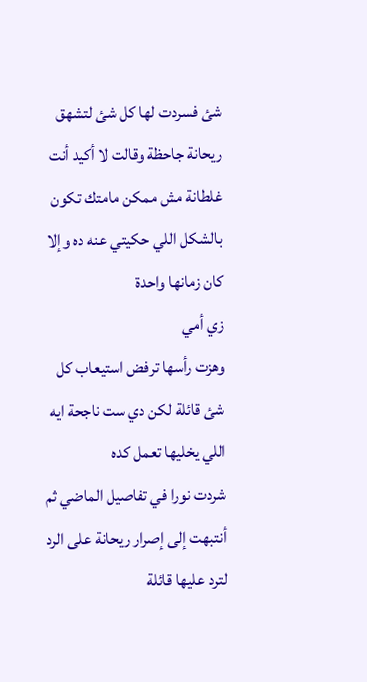شئ فسردت لها كل شئ لتشهق ريحانة جاحظة وقالت لا أكيد أنت غلطانة مش ممكن مامتك تكون بالشكل اللي حكيتي عنه ده وإلا كان زمانها واحدة
زي أمي
وهزت رأسها ترفض استيعاب كل شئ قائلة لكن دي ست ناجحة ايه اللي يخليها تعمل كده
شردت نورا في تفاصيل الماضي ثم أنتبهت إلى إصرار ريحانة على الرد لترد عليها قائلة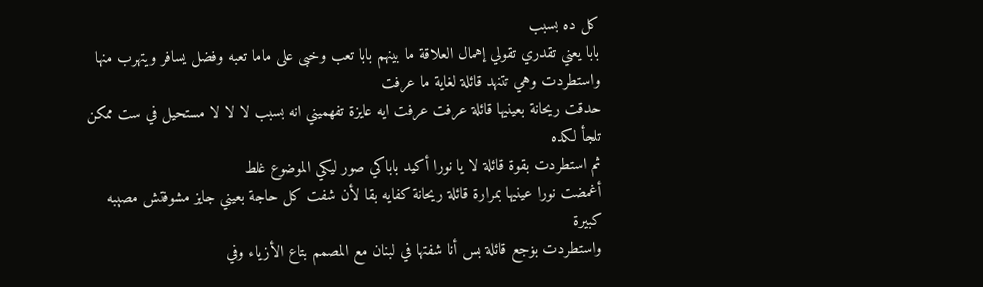كل ده بسبب
بابا يعني تقدري تقولي إهمال العلاقة ما بينهم بابا تعب وخبى على ماما تعبه وفضل يسافر ويتهرب منها
واستطردت وهي تتنهد قائلة لغاية ما عرفت
حدقت ريحانة بعينيها قائلة عرفت عرفت ايه عايزة تفهميني انه بسبب لا لا لا مستحيل في ست ممكن تلجأ لكده
ثم استطردت بقوة قائلة لا يا نورا أكيد باباكي صور ليكي الموضوع غلط
أغمضت نورا عينيها بمرارة قائلة ريحانة كفايه بقا لأن شفت كل حاجة بعيني جايز مشوفتش مصېبه كبيرة
واستطردت بۏجع قائلة بس أنا شفتها في لبنان مع المصمم بتاع الأزياء وفي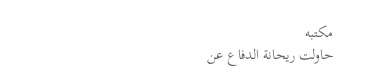مكتبه
حاولت ريحانة الدفاع عن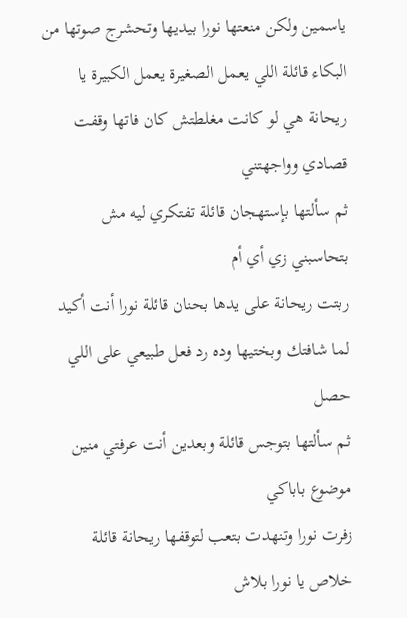ياسمين ولكن منعتها نورا بيديها وتحشرج صوتها من البكاء قائلة اللي يعمل الصغيرة يعمل الكبيرة يا ريحانة هي لو كانت مغلطتش كان فاتها وقفت قصادي وواجهتني
ثم سألتها بإستهجان قائلة تفتكري ليه مش بتحاسبني زي أي أم
ربتت ريحانة على يدها بحنان قائلة نورا أنت أكيد لما شافتك وبختيها وده رد فعل طبيعي على اللي حصل
ثم سألتها بتوجس قائلة وبعدين أنت عرفتي منين موضوع باباكي
زفرت نورا وتنهدت بتعب لتوقفها ريحانة قائلة خلاص يا نورا بلاش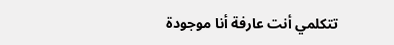تتكلمي أنت عارفة أنا موجودة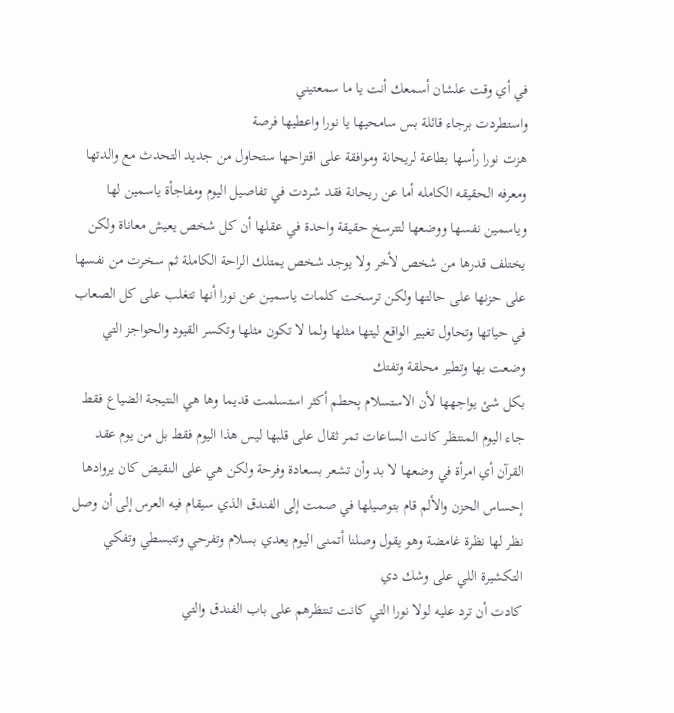في أي وقت علشان أسمعك أنت يا ما سمعتيني
واستطردت برجاء قائلة بس سامحيها يا نورا واعطيها فرصة
هزت نورا رأسها بطاعة لريحانة وموافقة على اقتراحها ستحاول من جديد التحدث مع والدتها ومعرفه الحقيقه الكامله أما عن ريحانة فقد شردت في تفاصيل اليوم ومفاجأة ياسمين لها وياسمين نفسها ووضعها لتترسخ حقيقة واحدة في عقلها أن كل شخص يعيش معاناة ولكن يختلف قدرها من شخص لأخر ولا يوجد شخص يمتلك الراحة الكاملة ثم سخرت من نفسها على حزنها على حالتها ولكن ترسخت كلمات ياسمين عن نورا أنها تتغلب على كل الصعاب في حياتها وتحاول تغيير الواقع ليتها مثلها ولما لا تكون مثلها وتكسر القيود والحواجز التي وضعت بها وتطير محلقة وتفتك
بكل شئ يواجهها لأن الاستسلام ېحطم أكثر استسلمت قديما وها هي النتيجة الضياع فقط
جاء اليوم المنتظر كانت الساعات تمر ثقال على قلبها ليس هذا اليوم فقط بل من يوم عقد القرآن أي امرأة في وضعها لا بد وأن تشعر بسعادة وفرحة ولكن هي على النقيض كان يروادها إحساس الحزن والألم قام بتوصيلها في صمت إلى الفندق الذي سيقام فيه العرس إلى أن وصل نظر لها نظرة غامضة وهو يقول وصلنا أتمنى اليوم يعدي بسلام وتفرحي وتتبسطي وتفكي التكشيرة اللي على وشك دي
كادت أن ترد عليه لولا نورا التي كانت تنتظرهم على باب الفندق والتي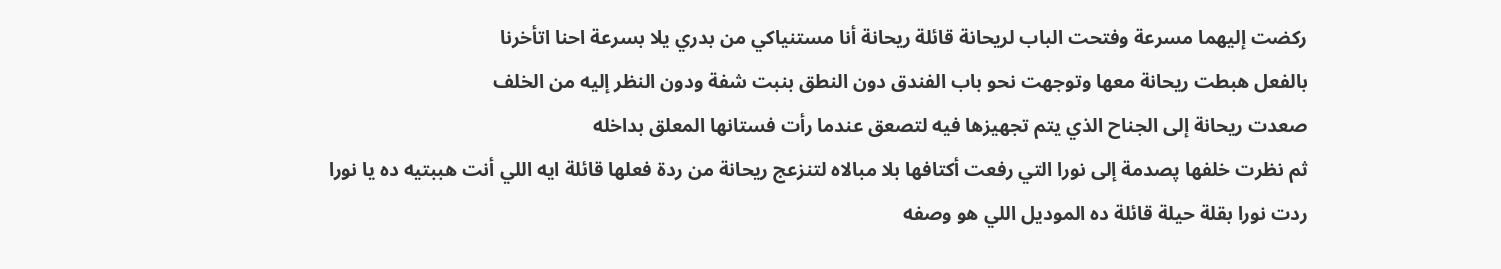ركضت إليهما مسرعة وفتحت الباب لريحانة قائلة ريحانة أنا مستنياكي من بدري يلا بسرعة احنا اتأخرنا
بالفعل هبطت ريحانة معها وتوجهت نحو باب الفندق دون النطق بنبت شفة ودون النظر إليه من الخلف
صعدت ريحانة إلى الجناح الذي يتم تجهيزها فيه لتصعق عندما رأت فستانها المعلق بداخله
ثم نظرت خلفها پصدمة إلى نورا التي رفعت أكتافها بلا مبالاه لتنزعج ريحانة من ردة فعلها قائلة ايه اللي أنت هببتيه ده يا نورا
ردت نورا بقلة حيلة قائلة ده الموديل اللي هو وصفه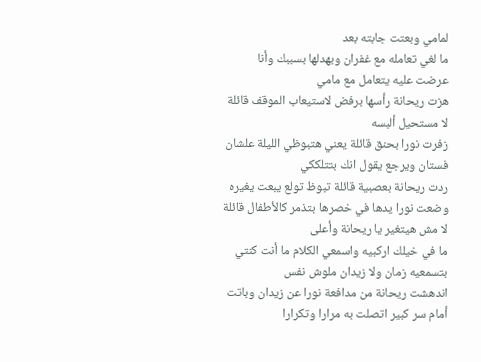لمامي وبعتت جابته بعد
ما لغي تعامله مع غفران وبهدلها بسببك وأنا
عرضت عليه يتعامل مع مامي
هزت ريحانة رأسها برفض لاستيعاب الموقف قائلة لا مستحيل ألبسه
زفرت نورا بحنق قائلة يعني هتبوظي الليلة علشان فستان ويرجع يقول انك بتتلككي
ردت ريحانة بعصبية قائلة تبوظ تولع يبعت يغيره
وضعت نورا يدها في خصرها بتذمر كالأطفال قائلة
لا مش هيتغير يا ريحانة وأعلى
ما في خيلك اركبيه واسمعي الكلام ما أنت كنتي بتسمعيه زمان ولا زيدان ملوش نفس
اندهشت ريحانة من مدافعة نورا عن زيدان وباتت أمام سر كبير اتصلت به مرارا وتكرارا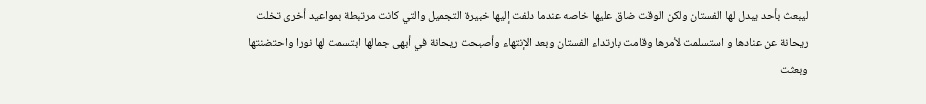ليبعث بأحد يبدل لها الفستان ولكن الوقت ضاق عليها خاصه عندما دلفت إليها خبيرة التجميل والتي كانت مرتبطة بمواعيد أخرى تخلت ريحانة عن عنادها و استسلمت لأمرها وقامت بارتداء الفستان وبعد الإنتهاء وأصبحت ريحانة في أبهى جمالها ابتسمت لها نورا واحتضنتها وبعثت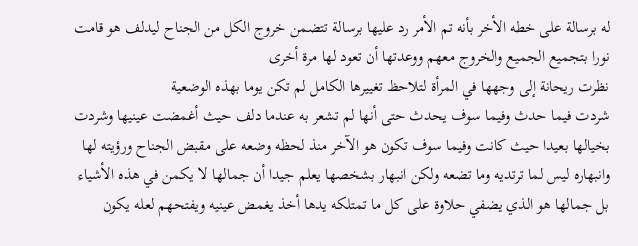له برسالة على خطه الأخر بأنه تم الأمر رد عليها برسالة تتضمن خروج الكل من الجناح ليدلف هو قامت نورا بتجميع الجميع والخروج معهم ووعدتها أن تعود لها مرة أخرى
نظرت ريحانة إلى وجهها في المرأة لتلاحظ تغييرها الكامل لم تكن يوما بهذه الوضعية
شردت فيما حدث وفيما سوف يحدث حتى أنها لم تشعر به عندما دلف حيث أغمضت عينيها وشردت
بخيالها بعيدا حيث كانت وفيما سوف تكون هو الآخر منذ لحظه وضعه على مقبض الجناح ورؤيته لها وانبهاره ليس لما ترتديه وما تضعه ولكن انبهار بشخصها يعلم جيدا أن جمالها لا يكمن في هذه الأشياء بل جمالها هو الذي يضفي حلاوة على كل ما تمتلكه يدها أخذ يغمض عينيه ويفتحهم لعله يكون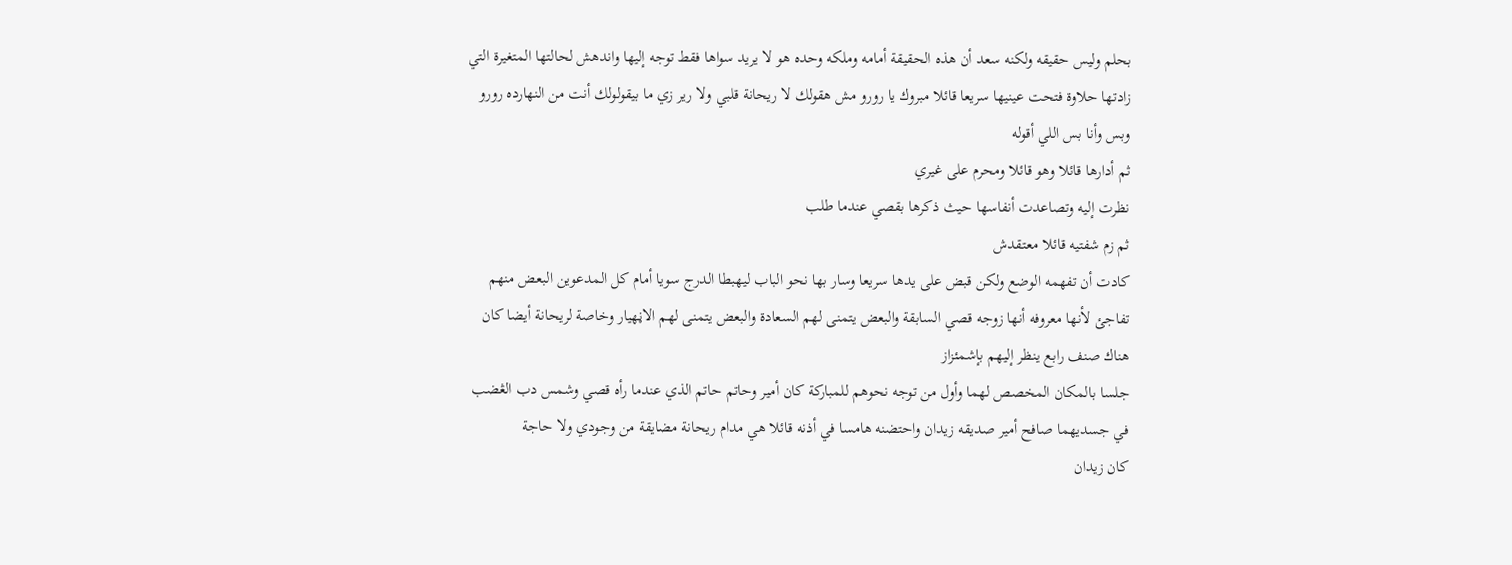بحلم وليس حقيقه ولكنه سعد أن هذه الحقيقة أمامه وملكه وحده هو لا يريد سواها فقط توجه إليها واندهش لحالتها المتغيرة التي زادتها حلاوة فتحت عينيها سريعا قائلا مبروك يا رورو مش هقولك لا ريحانة قلبي ولا رير زي ما بيقولولك أنت من النهارده رورو وبس وأنا بس اللي أقوله
ثم أدارها قائلا وهو قائلا ومحرم على غيري
نظرت إليه وتصاعدت أنفاسها حيث ذكرها بقصي عندما طلب
ثم زم شفتيه قائلا معتقدش
كادت أن تفهمه الوضع ولكن قبض على يدها سريعا وسار بها نحو الباب ليهبطا الدرج سويا أمام كل المدعوين البعض منهم تفاجئ لأنها معروفه أنها زوجه قصي السابقة والبعض يتمنى لهم السعادة والبعض يتمنى لهم الاڼهيار وخاصة لريحانة أيضا كان هناك صنف رابع ينظر إليهم بإشمئزاز
جلسا بالمكان المخصص لهما وأول من توجه نحوهم للمباركة كان أمير وحاتم حاتم الذي عندما رأه قصي وشمس دب الڠضب في جسديهما صافح أمير صديقه زيدان واحتضنه هامسا في أذنه قائلا هي مدام ريحانة مضايقة من وجودي ولا حاجة
كان زيدان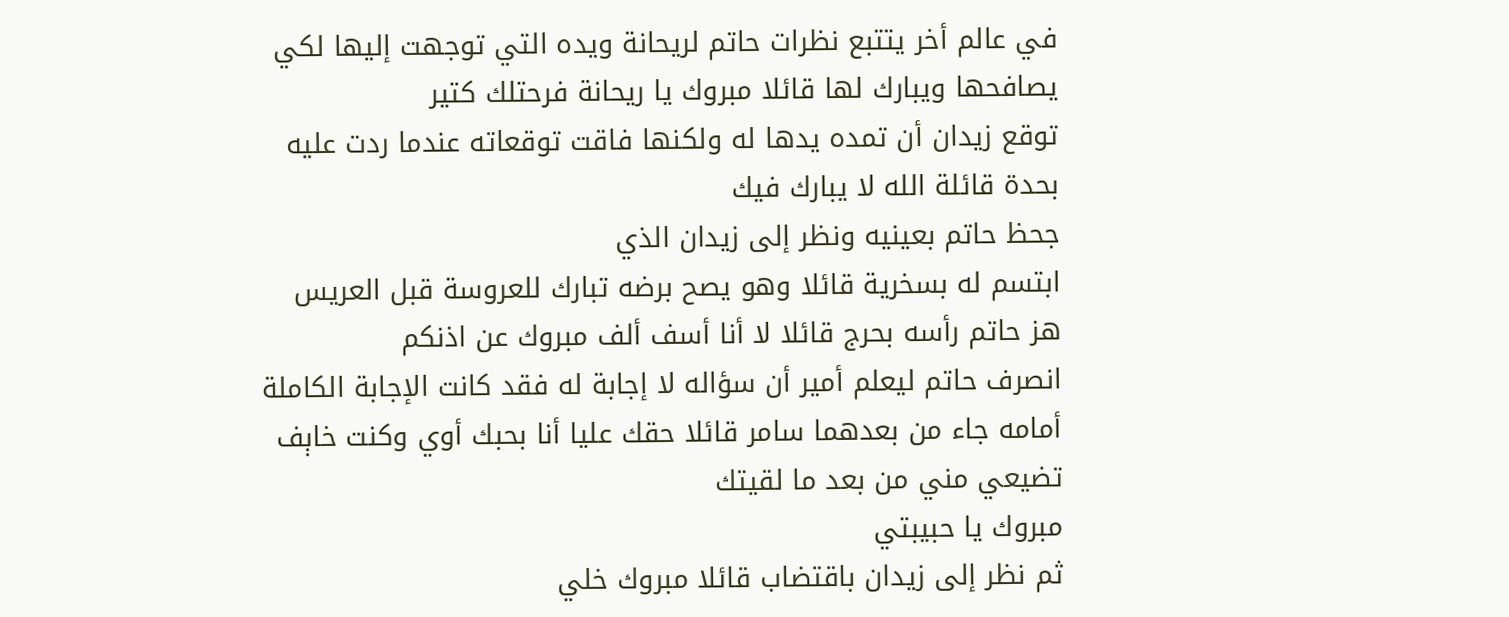في عالم أخر يتتبع نظرات حاتم لريحانة ويده التي توجهت إليها لكي يصافحها ويبارك لها قائلا مبروك يا ريحانة فرحتلك كتير
توقع زيدان أن تمده يدها له ولكنها فاقت توقعاته عندما ردت عليه بحدة قائلة الله لا يبارك فيك
جحظ حاتم بعينيه ونظر إلى زيدان الذي
ابتسم له بسخرية قائلا وهو يصح برضه تبارك للعروسة قبل العريس
هز حاتم رأسه بحرج قائلا لا أنا أسف ألف مبروك عن اذنكم
انصرف حاتم ليعلم أمير أن سؤاله لا إجابة له فقد كانت الإجابة الكاملة أمامه جاء من بعدهما سامر قائلا حقك عليا أنا بحبك أوي وكنت خاېف تضيعي مني من بعد ما لقيتك
مبروك يا حبيبتي
ثم نظر إلى زيدان باقتضاب قائلا مبروك خلي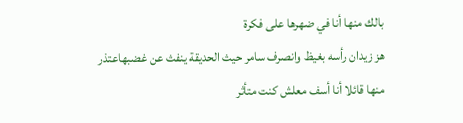بالك منها أنا في ضهرها على فكرة
هز زيدان رأسه بغيظ وانصرف سامر حيث الحديقة ينفث عن غضبهاعتذر منها قائلا أنا أسف معلش كنت متأثر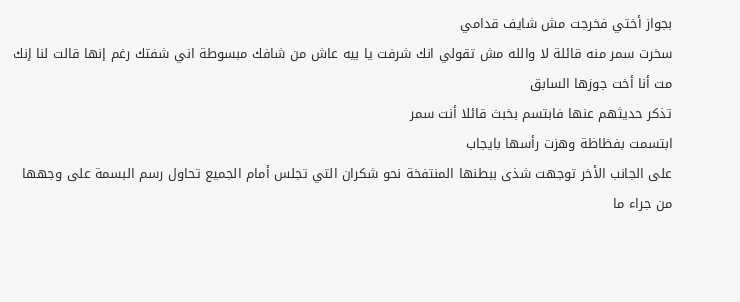بجواز أختي فخرجت مش شايف قدامي
سخرت سمر منه قائلة لا والله مش تقولي انك شرفت يا بيه عاش من شافك مبسوطة اني شفتك رغم إنها قالت لنا إنك مت أنا أخت جوزها السابق
تذكر حديثهم عنها فابتسم بخبث قائلا أنت سمر
ابتسمت بفظاظة وهزت رأسها بايجاب
على الجانب الأخر توجهت شذى ببطنها المنتفخة نحو شكران التي تجلس أمام الجميع تحاول رسم البسمة على وجهها من جراء ما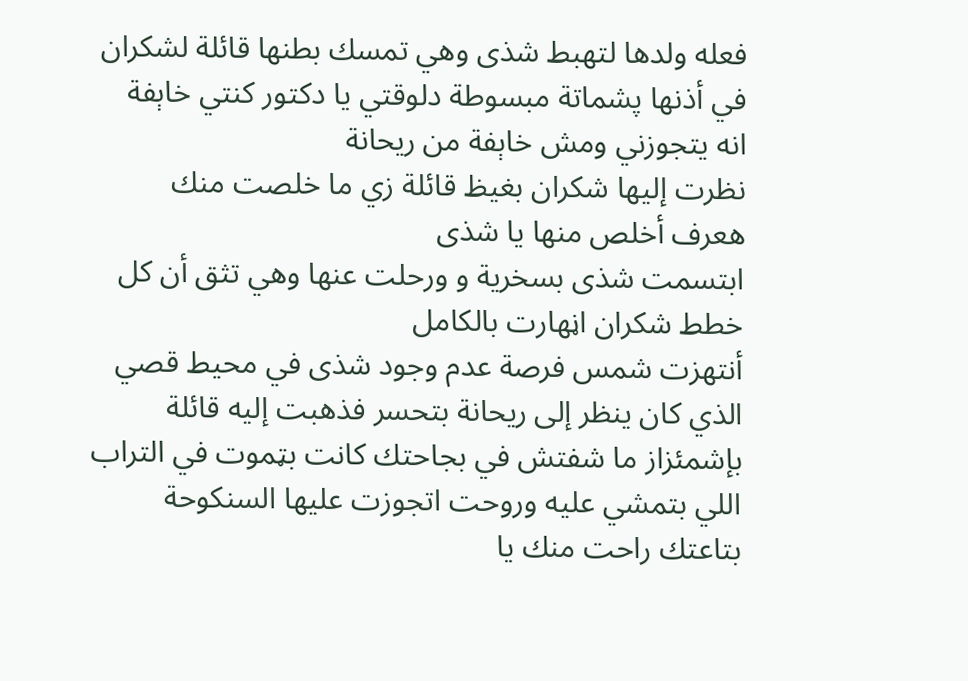فعله ولدها لتهبط شذى وهي تمسك بطنها قائلة لشكران في أذنها پشماتة مبسوطة دلوقتي يا دكتور كنتي خاېفة انه يتجوزني ومش خاېفة من ريحانة
نظرت إليها شكران بغيظ قائلة زي ما خلصت منك هعرف أخلص منها يا شذى
ابتسمت شذى بسخرية و ورحلت عنها وهي تثق أن كل خطط شكران اڼهارت بالكامل
أنتهزت شمس فرصة عدم وجود شذى في محيط قصي الذي كان ينظر إلى ريحانة بتحسر فذهبت إليه قائلة بإشمئزاز ما شفتش في بجاحتك كانت بټموت في التراب اللي بتمشي عليه وروحت اتجوزت عليها السنكوحة بتاعتك راحت منك يا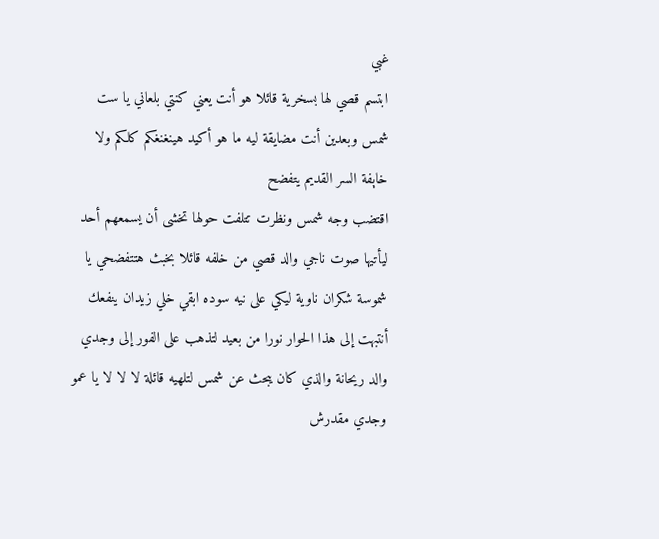غبي
ابتسم قصي لها بسخرية قائلا هو أنت يعني كنتي بلعاني يا ست شمس وبعدين أنت مضايقة ليه ما هو أكيد هينغنغكم كلكم ولا خاېفة السر القديم يتفضح
اقتضب وجه شمس ونظرت تتلفت حولها تخشى أن يسمعهم أحد ليأتيها صوت ناجي والد قصي من خلفه قائلا بخبث هتتفضحي يا شموسة شكران ناوية ليكي على نيه سوده ابقي خلي زيدان ينفعك
أنتبهت إلى هذا الحوار نورا من بعيد لتذهب على الفور إلى وجدي والد ريحانة والذي كان يبحث عن شمس لتلهيه قائلة لا لا لا يا عمو وجدي مقدرش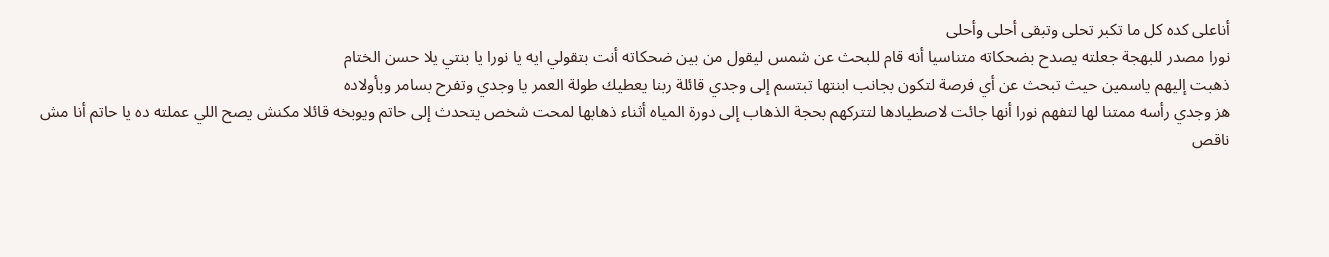أناعلى كده كل ما تكبر تحلى وتبقى أحلى وأحلى
نورا مصدر للبهجة جعلته يصدح بضحكاته متناسيا أنه قام للبحث عن شمس ليقول من بين ضحكاته أنت بتقولي ايه يا نورا يا بنتي يلا حسن الختام
ذهبت إليهم ياسمين حيث تبحث عن أي فرصة لتكون بجانب ابنتها تبتسم إلى وجدي قائلة ربنا يعطيك طولة العمر يا وجدي وتفرح بسامر وبأولاده
هز وجدي رأسه ممتنا لها لتفهم نورا أنها جائت لاصطيادها لتتركهم بحجة الذهاب إلى دورة المياه أثناء ذهابها لمحت شخص يتحدث إلى حاتم ويوبخه قائلا مكنش يصح اللي عملته ده يا حاتم أنا مش ناقص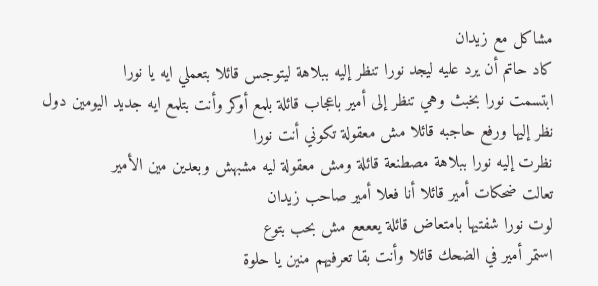مشاكل مع زيدان
كاد حاتم أن يرد عليه ليجد نورا تنظر إليه ببلاهة ليتوجس قائلا بتعملي ايه يا نورا
ابتسمت نورا بخبث وهي تنظر إلى أمير باعجاب قائلة بلمع أوكر وأنت بتلمع ايه جديد اليومين دول
نظر إليها ورفع حاجبه قائلا مش معقولة تكوني أنت نورا
نظرت إليه نورا ببلاهة مصطنعة قائلة ومش معقولة ليه مشبهش وبعدين مين الأمير
تعالت ضحكات أمير قائلا أنا فعلا أمير صاحب زيدان
لوت نورا شفتيها بامتعاض قائلة يعععع مش بحب بتوع
استمر أمير في الضحك قائلا وأنت بقا تعرفيهم منين يا حلوة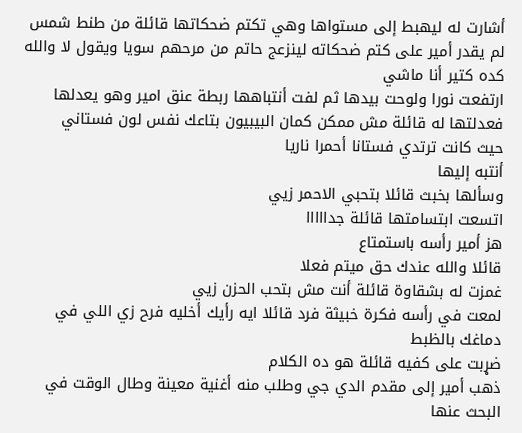أشارت له ليهبط إلى مستواها وهي تكتم ضحكاتها قائلة من طنط شمس
لم يقدر أمير على كتم ضحكاته لينزعج حاتم من مرحهم سويا ويقول لا والله كده كتير أنا ماشي
ارتفعت نورا ولوحت بيدها ثم لفت أنتباهها ربطة عنق امير وهو يعدلها فعدلتها له قائلة مش ممكن كمان البيبيون بتاعك نفس لون فستاني
حيث كانت ترتدي فستانا أحمرا ناريا
أنتبه إليها
وسألها بخبث قائلا بتحبي الاحمر زيي
اتسعت ابتسامتها قائلة جدااااا
هز أمير رأسه باستمتاع
قائلا والله عندك حق ميتم فعلا
غمزت له بشقاوة قائلة أنت مش بتحب الحزن زيي
لمعت في رأسه فكرة خبيثة فرد قائلا ايه رأيك أخليه فرح زي اللي في دماغك بالظبط
ضړبت على كفيه قائلة هو ده الكلام
ذهب أمير إلى مقدم الدي جي وطلب منه أغنية معينة وطال الوقت في البحث عنها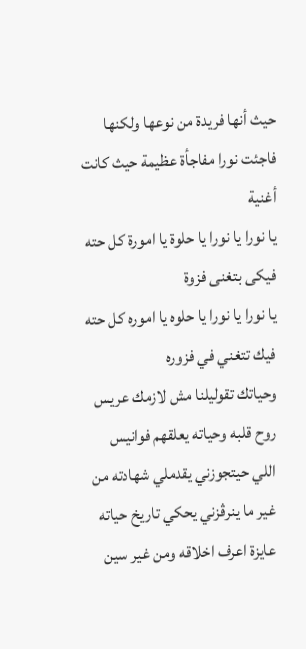حيث أنها فريدة من نوعها ولكنها فاجئت نورا مفاجأة عظيمة حيث كانت أغنية
يا نورا يا نورا يا حلوة يا امورة كل حته فيكى بتغنى فزوة
يا نورا يا نورا يا حلوه يا اموره كل حته فيك تتغني في فزوره
وحياتك تقوليلنا مش لازمك عريس روح قلبه وحياته يعلقهم فوانيس
اللي حيتجوزني يقدملي شهادته من غير ما ينرڤزني يحكي تاريخ حياته عايزة اعرف اخلاقه ومن غير سين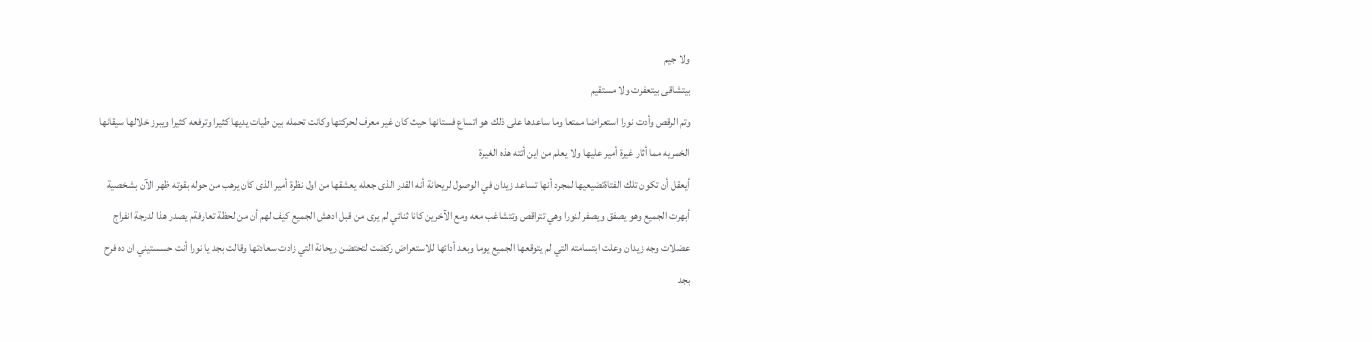ولا جيم
بيتشاقى بيتعفرت ولا مستقيم
وتم الرقص وأدت نورا استعراضا ممتعا وما ساعدها على ذلك هو اتساع فستانها حيث كان غير معرف لحركتها وكانت تحمله بين طيات يديها كثيرا وترفعه كثيرا ويبرز خلالها سيقانها الخمريه مما أثار غيرة أمير عليها ولا يعلم من اين أتته هذه الغيرة
أيعقل أن تكون تلك الفتاةتضيعيها لمجرد أنها تساعد زيدان في الوصول لريحانة أنه القدر الذى جعله يعشقها من اول نظرة أمير الذى كان يرهب من حوله بقوته ظهر الآن بشخصية أبهرت الجميع وهو يصفق ويصفر لنورا وهي تتراقص وتتشاغب معه ومع الآخرين كانا ثنائي لم يرى من قبل ادهش الجميع كيف لهم أن من لحظة تعارفةم يصدر هذا لدرجة انفراج عضلات وجه زيدان وعلت ابتسامته التي لم يتوقعها الجميع يوما وبعد أدائها للاستعراض ركضت لتحتضن ريحانة التي زادت سعادتها وقالت بجد يا نورا أنت حسستيني ان ده فرح بجد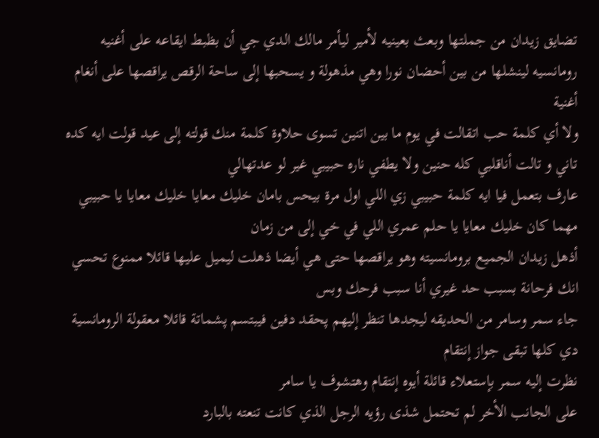تضايق زيدان من جملتها وبعث بعينيه لأمير ليأمر مالك الدي جي أن بظبط ايقاعه على أغنيه رومانسيه لينشلها من بين أحضان نورا وهي مذهولة و يسحبها إلى ساحة الرقص يراقصها على أنغام أغنية
ولا أي كلمة حب اتقالت في يوم ما بين اتنين تسوى حلاوة كلمة منك قولته إلى عيد قولت ايه كده تاني و تالت أناقلبي كله حنين ولا يطفي ناره حبيبي غير لو عدتهالي
عارف بتعمل فيا ايه كلمة حبيبي زي اللي اول مرة بيحس بامان خليك معايا خليك معايا يا حبيبي مهما كان خليك معايا يا حلم عمري اللي في خي إلى من زمان
أذهل زيدان الجميع برومانسيته وهو يراقصها حتى هي أيضا ذهلت ليميل عليها قائلا ممنوع تحسي انك فرحانة بسبب حد غيري أنا سبب فرحك وبس
جاء سمر وسامر من الحديقه ليجدها تنظر إليهم پحقد دفين فيبتسم پشماتة قائلا معقولة الرومانسية دي كلها تبقى جواز إنتقام
نظرت إليه سمر بإستعلاء قائلة أيوه إنتقام وهتشوف يا سامر
على الجانب الأخر لم تحتمل شذى رؤيه الرجل الذي كانت تنعته بالبارد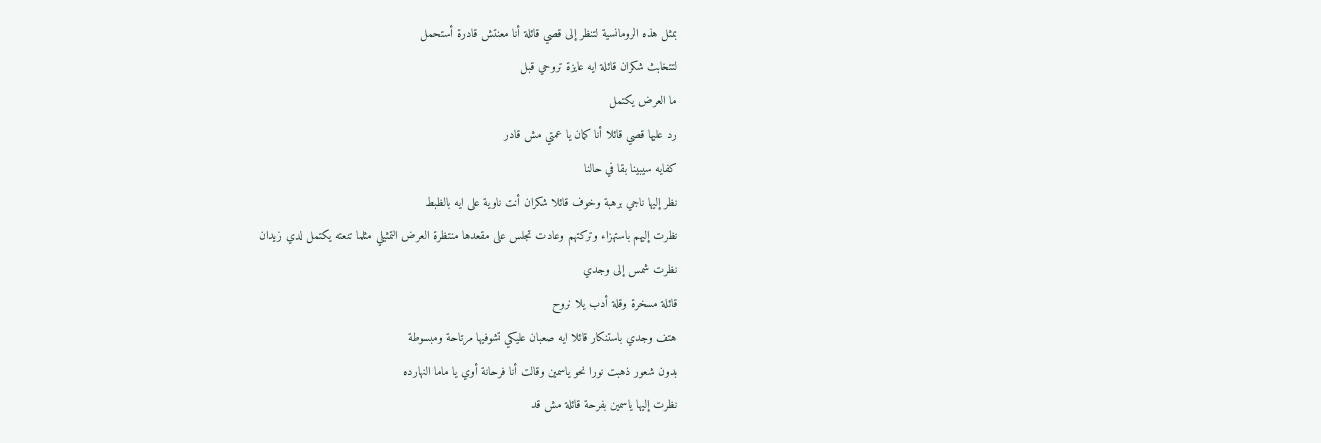بمثل هذه الرومانسية لتنظر إلى قصي قائلة أنا معنتش قادرة أستحمل
لتتخابث شكران قائلة ايه عايزة تروحي قبل
ما العرض يكتمل
رد عليها قصي قائلا أنا كمان يا عمتي مش قادر
كفايه سيبينا بقا في حالنا
نظر إليها ناجي برهبة وخوف قائلا شكران أنت ناوية على ايه بالظبط
نظرت إليهم باستهزاء وتركتهم وعادت تجلس على مقعدها منتظرة العرض التمثيلي مثلما تنعته يكتمل لدي زيدان
نظرت شمس إلى وجدي
قائلة مسخرة وقلة أدب يلا نروح
هتف وجدي باستنكار قائلا ايه صعبان عليكي تشوفيها مرتاحة ومبسوطة
بدون شعور ذهبت نورا نحو ياسمين وقالت أنا فرحانة أوي يا ماما النهارده
نظرت إليها ياسمين بفرحة قائلة مش قد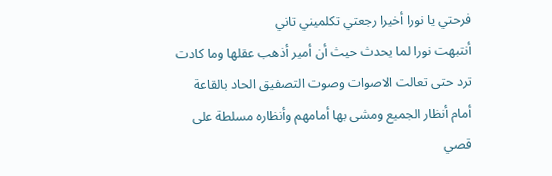فرحتي يا نورا أخيرا رجعتي تكلميني تاني
أنتبهت نورا لما يحدث حيث أن أمير أذهب عقلها وما كادت ترد حتى تعالت الاصوات وصوت التصفيق الحاد بالقاعة
أمام أنظار الجميع ومشى بها أمامهم وأنظاره مسلطة على قصي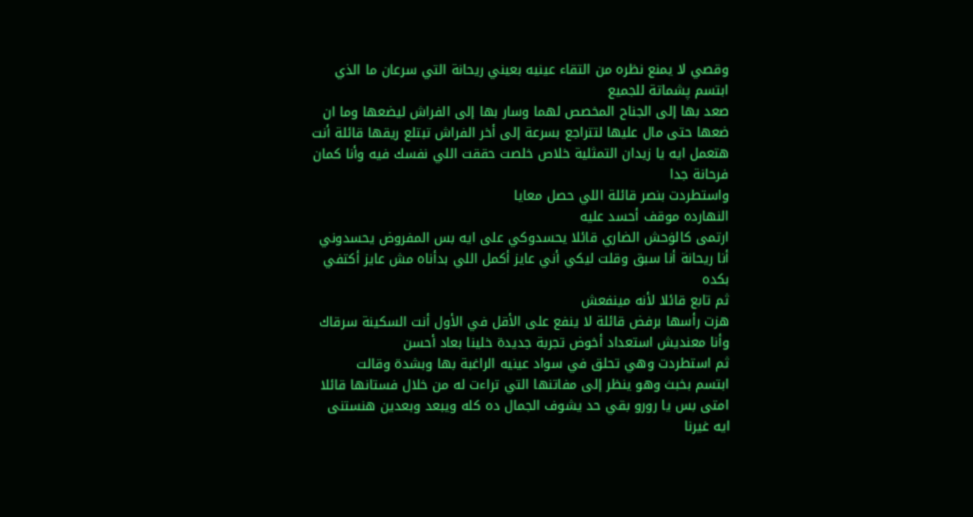وقصي لا يمنع نظره من التقاء عينيه بعيني ريحانة التي سرعان ما الذي ابتسم پشماتة للجميع
صعد بها إلى الجناح المخصص لهما وسار بها إلى الفراش ليضعها وما ان ضعها حتى مال عليها لتتراجع بسرعة إلى أخر الفراش تبتلع ريقها قائلة أنت هتعمل ايه يا زيدان التمثلية خلاص خلصت حققت اللي نفسك فيه وأنا كمان فرحانة جدا
واستطردت بنصر قائلة اللي حصل معايا
النهارده موقف أحسد عليه
ارتمى كالۏحش الضاري قائلا يحسدوكي على ايه بس المفروض يحسدوني أنا ريحانة أنا سبق وقلت ليكي أني عايز أكمل اللي بدأناه مش عايز أكتفي بكده
ثم تابع قائلا لأنه مينفعش
هزت رأسها برفض قائلة لا ينفع على الأقل في الأول أنت السکينة سرقاك وأنا معنديش استعداد أخوض تجربة جديدة خلينا بعاد أحسن
ثم استطردت وهي تحلق في سواد عينيه الراغبة بها وبشدة وقالت
ابتسم بخبث وهو ينظر إلى مفاتنها التي تراءت له من خلال فستانها قائلا امتى بس يا رورو بقي حد يشوف الجمال ده كله ويبعد وبعدين هنستنى ايه غيرنا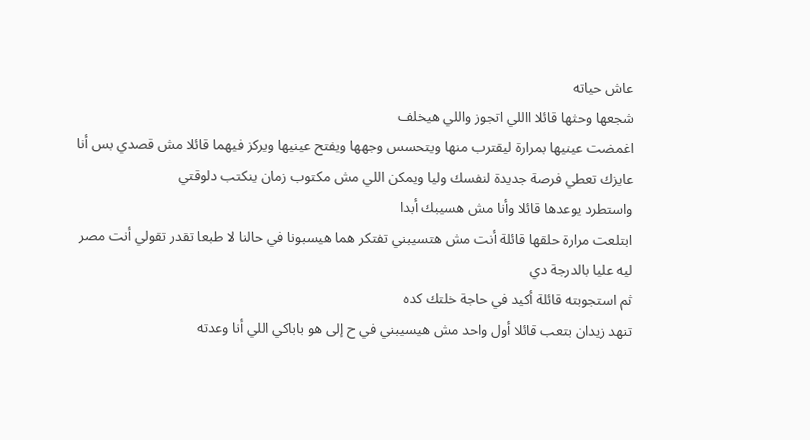عاش حياته
شجعها وحثها قائلا االلي اتجوز واللي هيخلف
اغمضت عينيها بمرارة ليقترب منها ويتحسس وجهها ويفتح عينيها ويركز فيهما قائلا مش قصدي بس أنا عايزك تعطي فرصة جديدة لنفسك وليا ويمكن اللي مش مكتوب زمان ينكتب دلوقتي
واستطرد يوعدها قائلا وأنا مش هسيبك أبدا
ابتلعت مرارة حلقها قائلة أنت مش هتسيبني تفتكر هما هيسبونا في حالنا لا طبعا تقدر تقولي أنت مصر ليه عليا بالدرجة دي
ثم استجوبته قائلة أكيد في حاجة خلتك كده
تنهد زيدان بتعب قائلا أول واحد مش هيسيبني في ح إلى هو باباكي اللي أنا وعدته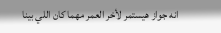انه جواز هيستمر لأخر العمر مهما كان اللي بينا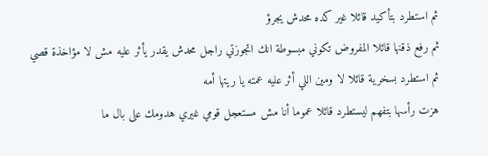ثم استطرد بتأكيد قائلا غير كده محدش يجرؤ
ثم رفع ذقنها قائلا المفروض تكوني مبسوطة انك اتجوزتي راجل محدش يقدر يأثر عليه مش لا مؤاخذة قصي
ثم استطرد بسخرية قائلا لا ومين اللي أثر عليه عمته يا ريتها أمه
هزت رأسها بتفهم ليستطرد قائلا عموما أنا مش مستعجل قومي غيري هدومك على بال ما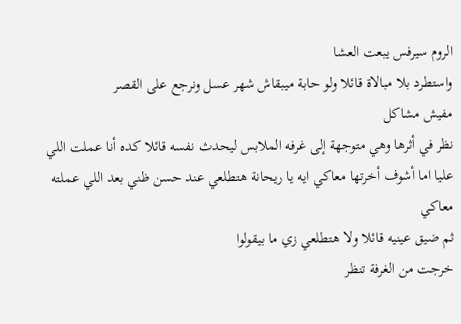الروم سيرفس يبعت العشا
واستطرد بلا مبالاة قائلا ولو حابة ميبقاش شهر عسل ونرجع على القصر
مفيش مشاكل
نظر في أثرها وهي متوجهة إلى غرفه الملابس ليحدث نفسه قائلا كده أنا عملت اللي عليا اما أشوف أخرتها معاكي ايه يا ريحانة هتطلعي عند حسن ظني بعد اللي عملته معاكي
ثم ضيق عينيه قائلا ولا هتطلعي زي ما بيقولوا
خرجت من الغرفة تنظر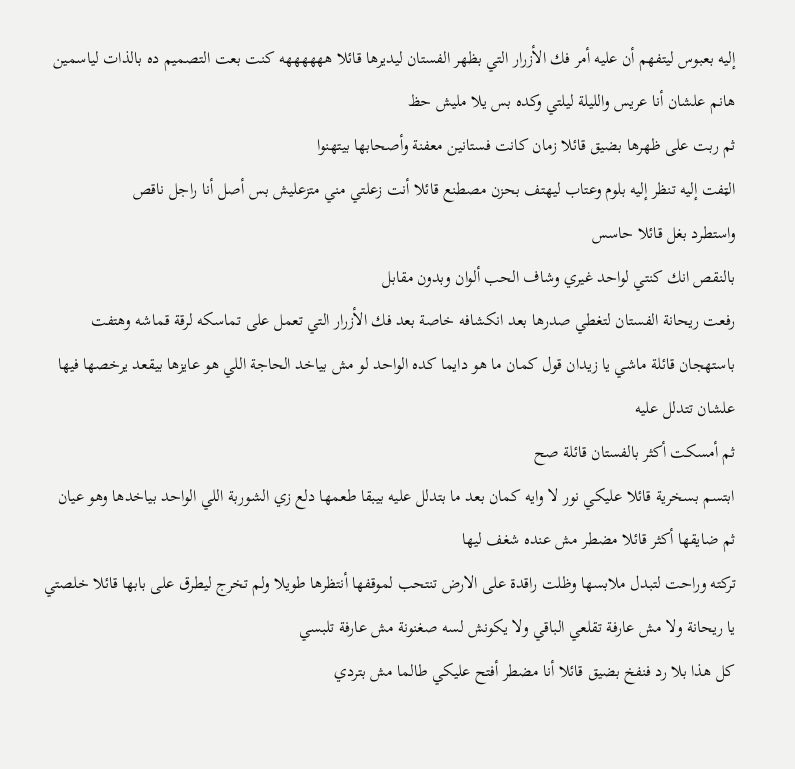إليه بعبوس ليتفهم أن عليه أمر فك الأزرار التي بظهر الفستان ليديرها قائلا ههههههه كنت بعت التصميم ده بالذات لياسمين هانم علشان أنا عريس والليلة ليلتي وكده بس يلا مليش حظ
ثم ربت على ظهرها بضيق قائلا زمان كانت فستانين معفنة وأصحابها بيتهنوا
الټفت إليه تنظر إليه بلوم وعتاب ليهتف بحزن مصطنع قائلا أنت زعلتي مني متزعليش بس أصل أنا راجل ناقص
واستطرد بغل قائلا حاسس
بالنقص انك كنتي لواحد غيري وشاف الحب ألوان وبدون مقابل
رفعت ريحانة الفستان لتغطي صدرها بعد انكشافه خاصة بعد فك الأزرار التي تعمل على تماسكه لرقة قماشه وهتفت باستهجان قائلة ماشي يا زيدان قول كمان ما هو دايما كده الواحد لو مش بياخد الحاجة اللي هو عايزها بيقعد يرخصها فيها علشان تتدلل عليه
ثم أمسكت أكثر بالفستان قائلة صح
ابتسم بسخرية قائلا عليكي نور لا وايه كمان بعد ما بتدلل عليه بيبقا طعمها دلع زي الشوربة اللي الواحد بياخدها وهو عيان
ثم ضايقها أكثر قائلا مضطر مش عنده شغف ليها
تركته وراحت لتبدل ملابسها وظلت راقدة على الارض تنتحب لموقفها أنتظرها طويلا ولم تخرج ليطرق على بابها قائلا خلصتي يا ريحانة ولا مش عارفة تقلعي الباقي ولا يكونش لسه صغنونة مش عارفة تلبسي
كل هذا بلا رد فنفخ بضيق قائلا أنا مضطر أفتح عليكي طالما مش بتردي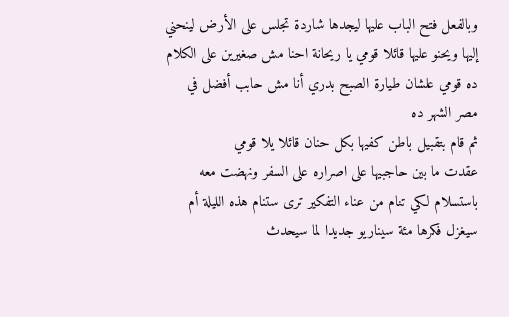وبالفعل فتح الباب عليها ليجدها شاردة تجلس على الأرض لينحني إليها ويحنو عليها قائلا قومي يا ريحانة احنا مش صغيرين على الكلام ده قومي علشان طيارة الصبح بدري أنا مش حابب أفضل في مصر الشهر ده
ثم قام بتقبيل باطن كفيها بكل حنان قائلا يلا قومي
عقدت ما بين حاجبيها على اصراره على السفر ونهضت معه باستسلام لكي تنام من عناء التفكير ترى ستنام هذه الليلة أم سيغزل فكرها مئة سيناريو جديدا لما سيحدث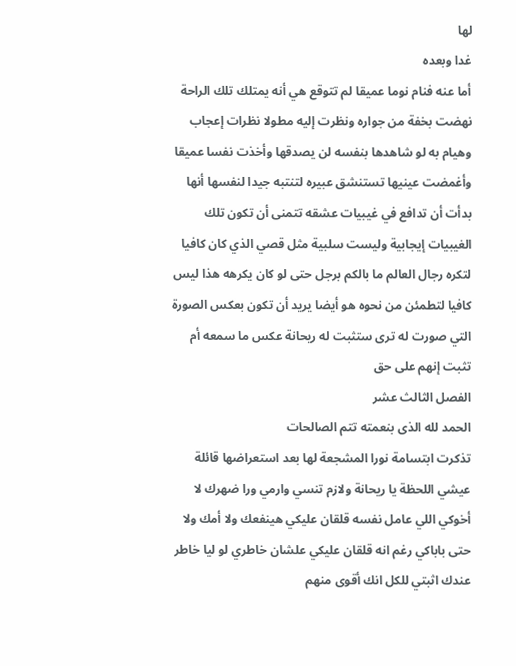لها
غدا وبعده
أما عنه فنام نوما عميقا لم تتوقع هي أنه يمتلك تلك الراحة نهضت بخفة من جواره ونظرت إليه مطولا نظرات إعجاب وهيام به لو شاهدها بنفسه لن يصدقها وأخذت نفسا عميقا وأغمضت عينيها تستنشق عبيره لتنتبه جيدا لنفسها أنها بدأت أن تدافع في غيبيات عشقه تتمنى أن تكون تلك الغيبيات إيجابية وليست سلبية مثل قصي الذي كان كافيا لتكره رجال العالم ما بالكم برجل حتى لو كان يكرهه هذا ليس كافيا لتطمئن من نحوه هو أيضا يريد أن تكون بعكس الصورة التي صورت له ترى ستثبت له ريحانة عكس ما سمعه أم تثبت إنهم على حق
الفصل الثالث عشر
الحمد لله الذى بنعمته تتم الصالحات
تذكرت ابتسامة نورا المشجعة لها بعد استعراضها قائلة عيشي اللحظة يا ريحانة ولازم تنسي وارمي ورا ضهرك لا أخوكي اللي عامل نفسه قلقان عليكي هينفعك ولا أمك ولا حتى باباكي رغم انه قلقان عليكي علشان خاطري لو ليا خاطر عندك اثبتي للكل انك أقوى منهم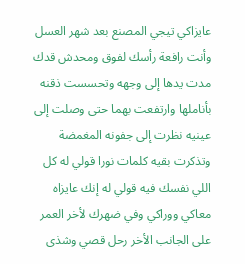عايزاكي تيجي المصنع بعد شهر العسل وأنت رافعة رأسك لفوق ومحدش قدك
مدت يدها إلى وجهه وتحسست ذقنه بأناملها وارتفعت بهما حتى وصلت إلى عينيه نظرت إلى جفونه المغمضة وتذكرت بقيه كلمات نورا قولي له كل اللي نفسك فيه قولي له إنك عايزاه معاكي ووراكي وفي ضهرك لأخر العمر
على الجانب الأخر رحل قصي وشذى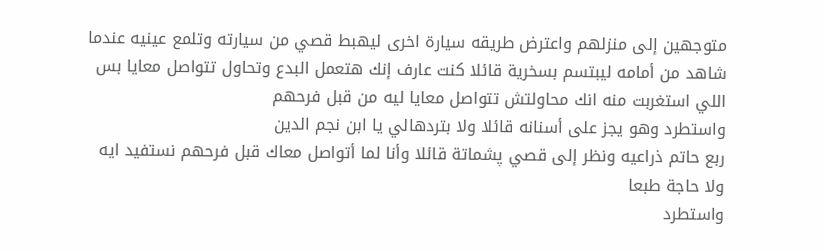متوجهين إلى منزلهم واعترض طريقه سيارة اخرى ليهبط قصي من سيارته وتلمع عينيه عندما شاهد من أمامه ليبتسم بسخرية قائلا كنت عارف إنك هتعمل البدع وتحاول تتواصل معايا بس اللي استغربت منه انك محاولتش تتواصل معايا ليه من قبل فرحهم
واستطرد وهو يجز على أسنانه قائلا ولا بتردهالي يا ابن نجم الدين
ربع حاتم ذراعيه ونظر إلى قصي پشماتة قائلا وأنا لما أتواصل معاك قبل فرحهم نستفيد ايه ولا حاجة طبعا
واستطرد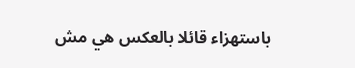باستهزاء قائلا بالعكس هي مش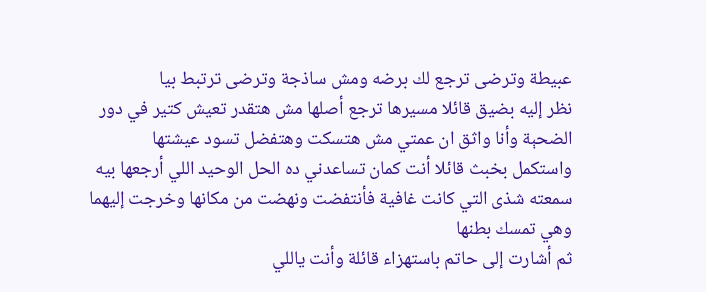عبيطة وترضى ترجع لك برضه ومش ساذجة وترضى ترتبط بيا
نظر إليه بضيق قائلا مسيرها ترجع أصلها مش هتقدر تعيش كتير في دور الضحېة وأنا واثق ان عمتي مش هتسكت وهتفضل تسود عيشتها
واستكمل بخبث قائلا أنت كمان تساعدني ده الحل الوحيد اللي أرجعها بيه
سمعته شذى التي كانت غافية فأنتفضت ونهضت من مكانها وخرجت إليهما وهي تمسك بطنها
ثم أشارت إلى حاتم باستهزاء قائلة وأنت ياللي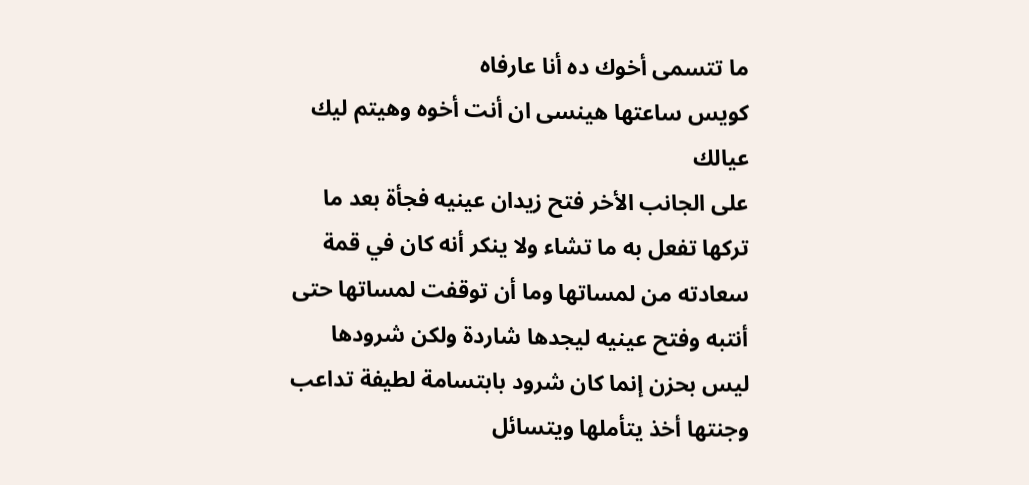ما تتسمى أخوك ده أنا عارفاه
كويس ساعتها هينسى ان أنت أخوه وهيتم ليك عيالك
على الجانب الأخر فتح زيدان عينيه فجأة بعد ما تركها تفعل به ما تشاء ولا ينكر أنه كان في قمة سعادته من لمساتها وما أن توقفت لمساتها حتى أنتبه وفتح عينيه ليجدها شاردة ولكن شرودها ليس بحزن إنما كان شرود بابتسامة لطيفة تداعب وجنتها أخذ يتأملها ويتسائل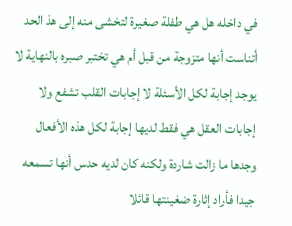في داخله هل هي طفلة صغيرة لتخشى منه إلى هذ الحد أتناست أنها متزوجة من قبل أم هي تختبر صبره بالنهاية لا يوجد إجابة لكل الأسئلة لا إجابات القلب تشفع ولا إجابات العقل هي فقط لديها إجابة لكل هذه الأفعال
وجدها ما زالت شاردة ولكنه كان لديه حدس أنها تسمعه جيدا فأراد إثارة ضغينتها قائلا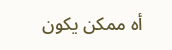أه ممكن يكون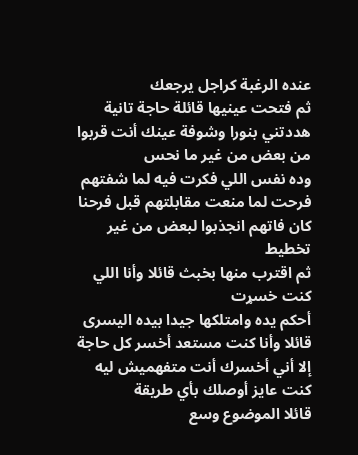عنده الرغبة كراجل يرجعك
ثم فتحت عينيها قائلة حاجة تانية هددتني بنورا وشوفة عينك أنت قربوا من بعض من غير ما نحس
وده نفس اللي فكرت فيه لما شفتهم فرحت لما منعت مقابلتهم قبل فرحنا كان فاتهم انجذبوا لبعض من غير تخطيط
ثم اقترب منها بخبث قائلا وأنا اللي كنت خسړت
أحكم يده وامتلكها جيدا بيده اليسرى قائلا وأنا كنت مستعد أخسر كل حاجة إلا أني أخسرك أنت متفهميش ليه كنت عايز أوصلك بأي طريقة
قائلا الموضوع وسع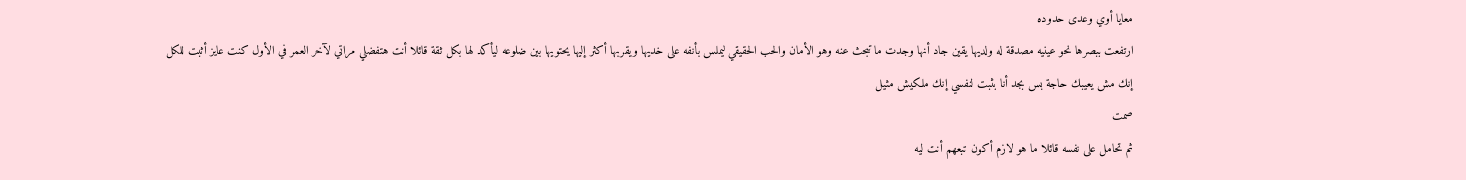معايا أوي وعدى حدوده
ارتفعت ببصرها نحو عينيه مصدقة له ولديها يقين جاد أنها وجدت ما تبحث عنه وهو الأمان والحب الحقيقي ليملس بأنفه على خديها ويقربها أكثر إليها يحتويها بين ضلوعه ليأكد لها بكل ثقة قائلا أنت هتفضلي مراتي لآخر العمر في الأول كنت عايز أثبت للكل
إنك مش يعيبك حاجة بس بجد أنا بثبت لنفسي إنك ملكيش مثيل
صمت
ثم تحامل على نفسه قائلا ما هو لازم أكون تبعهم أنت ليه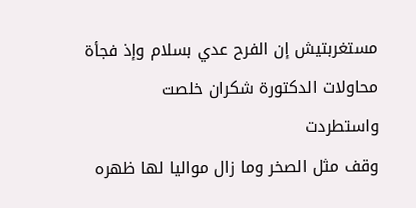مستغربتيش إن الفرح عدي بسلام وإذ فجأة محاولات الدكتورة شكران خلصت
واستطردت
وقف مثل الصخر وما زال مواليا لها ظهره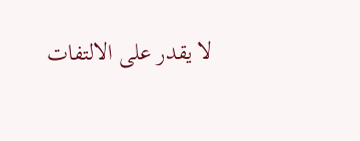لا يقدر على الالتفات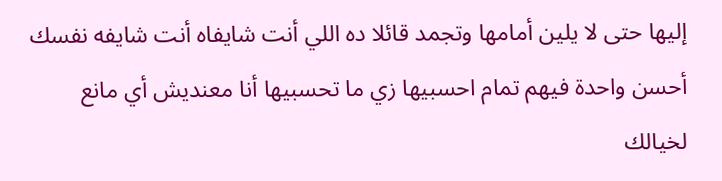إليها حتى لا يلين أمامها وتجمد قائلا ده اللي أنت شايفاه أنت شايفه نفسك أحسن واحدة فيهم تمام احسبيها زي ما تحسبيها أنا معنديش أي مانع لخيالك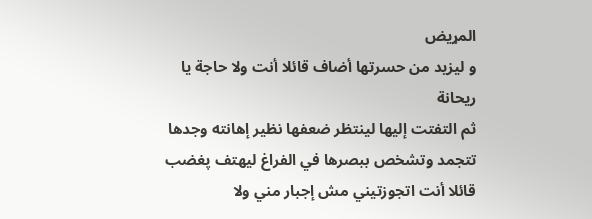المړيض
و ليزيد من حسرتها أضاف قائلا أنت ولا حاجة يا ريحانة
ثم التفتت إليها لينتظر ضعفها نظير إهانته وجدها تتجمد وتشخص ببصرها في الفراغ ليهتف پغضب قائلا أنت اتجوزتيني مش إجبار مني ولا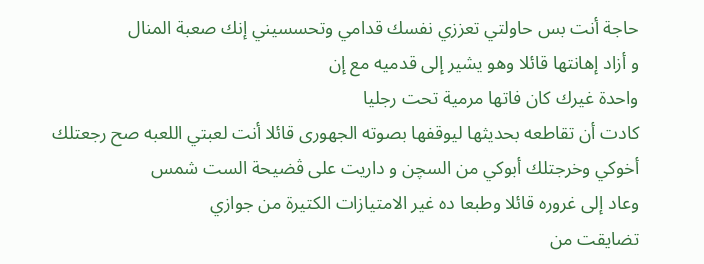حاجة أنت بس حاولتي تعززي نفسك قدامي وتحسسيني إنك صعبة المنال
و أزاد إھانتها قائلا وهو يشير إلى قدميه مع إن
واحدة غيرك كان فاتها مرمية تحت رجليا
كادت أن تقاطعه بحديثها ليوقفها بصوته الجهورى قائلا أنت لعبتي اللعبه صح رجعتلك أخوكي وخرجتلك أبوكي من السچن و داريت على ڤضيحة الست شمس
وعاد إلى غروره قائلا وطبعا ده غير الامتيازات الكتيرة من جوازي
تضايقت من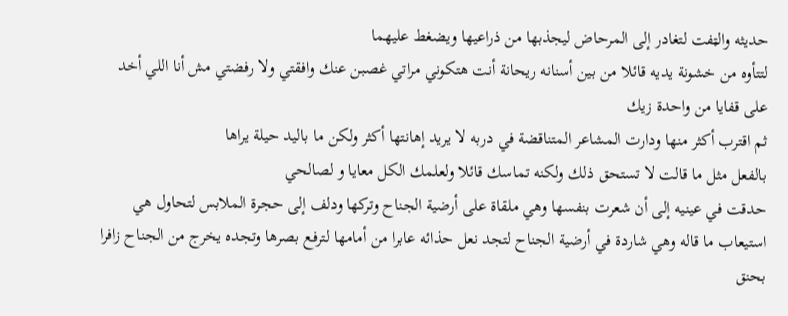حديثه والټفت لتغادر إلى المرحاض ليجذبها من ذراعيها ويضغط عليهما
لتتأوه من خشونة يديه قائلا من بين أسنانه ريحانة أنت هتكوني مراتي غصبن عنك وافقتي ولا رفضتي مش أنا اللي أخد على قفايا من واحدة زيك
ثم اقترب أكثر منها ودارت المشاعر المتناقضة في دربه لا يريد إھانتها أكثر ولكن ما باليد حيلة يراها
بالفعل مثل ما قالت لا تستحق ذلك ولكنه تماسك قائلا ولعلمك الكل معايا و لصالحي
حدقت في عينيه إلى أن شعرت بنفسها وهي ملقاة على أرضية الجناح وتركها ودلف إلى حجرة الملابس لتحاول هي استيعاب ما قاله وهي شاردة في أرضية الجناح لتجد نعل حذائه عابرا من أمامها لترفع بصرها وتجده يخرج من الجناح زافرا بحنق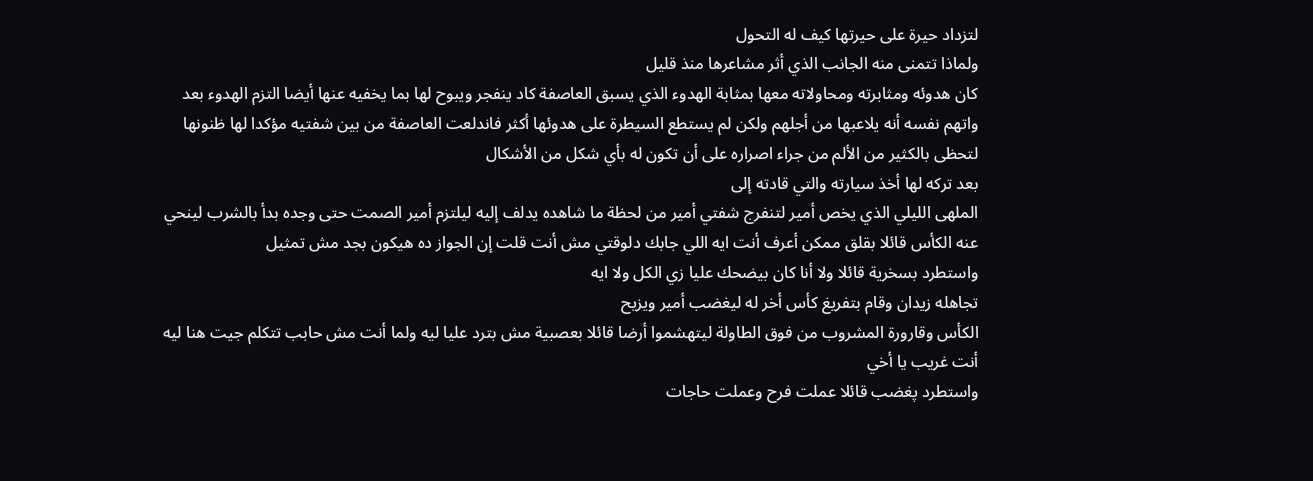لتزداد حيرة على حيرتها كيف له التحول
ولماذا تتمنى منه الجانب الذي أثر مشاعرها منذ قليل
كان هدوئه ومثابرته ومحاولاته معها بمثابة الهدوء الذي يسبق العاصفة كاد ينفجر ويبوح لها بما يخفيه عنها أيضا التزم الهدوء بعد واتهم نفسه أنه يلاعبها من أجلهم ولكن لم يستطع السيطرة على هدوئها أكثر فاندلعت العاصفة من بين شفتيه مؤكدا لها ظنونها لتحظى بالكثير من الألم من جراء اصراره على أن تكون له بأي شكل من الأشكال
بعد تركه لها أخذ سيارته والتي قادته إلى
الملهى الليلي الذي يخص أمير لتنفرج شفتي أمير من لحظة ما شاهده يدلف إليه ليلتزم أمير الصمت حتى وجده بدأ بالشرب لينحي عنه الكأس قائلا بقلق ممكن أعرف أنت ايه اللي جابك دلوقتي مش أنت قلت إن الجواز ده هيكون بجد مش تمثيل
واستطرد بسخرية قائلا ولا أنا كان بيضحك عليا زي الكل ولا ايه
تجاهله زيدان وقام بتفريغ كأس أخر له ليغضب أمير ويزيح
الكأس وقارورة المشروب من فوق الطاولة ليتهشموا أرضا قائلا بعصبية مش بترد عليا ليه ولما أنت مش حابب تتكلم جيت هنا ليه أنت غريب يا أخي
واستطرد پغضب قائلا عملت فرح وعملت حاجات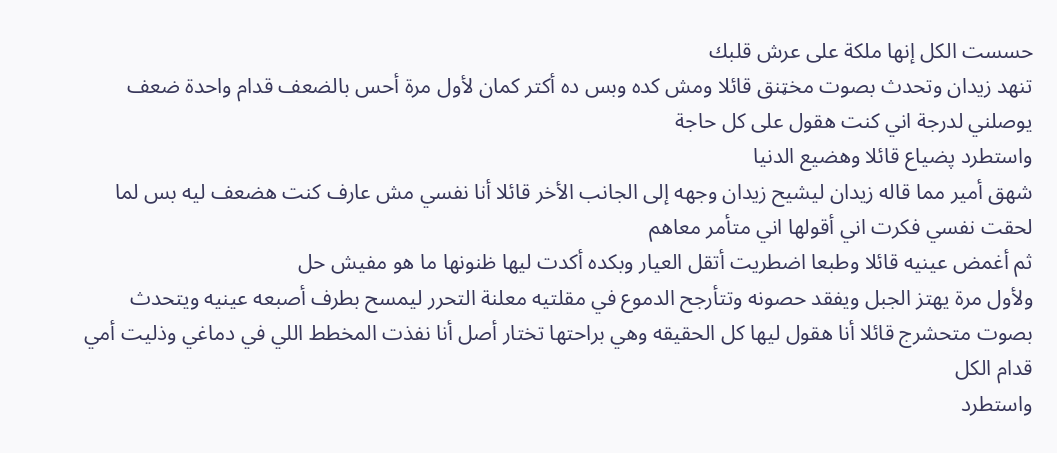حسست الكل إنها ملكة على عرش قلبك
تنهد زيدان وتحدث بصوت مخټنق قائلا ومش كده وبس ده أكتر كمان لأول مرة أحس بالضعف قدام واحدة ضعف يوصلني لدرجة اني كنت هقول على كل حاجة
واستطرد پضياع قائلا وهضيع الدنيا
شهق أمير مما قاله زيدان ليشيح زيدان وجهه إلى الجانب الأخر قائلا أنا نفسي مش عارف كنت هضعف ليه بس لما لحقت نفسي فكرت اني أقولها اني متأمر معاهم
ثم أغمض عينيه قائلا وطبعا اضطريت أتقل العيار وبكده أكدت ليها ظنونها ما هو مفيش حل
ولأول مرة يهتز الجبل ويفقد حصونه وتتأرجح الدموع في مقلتيه معلنة التحرر ليمسح بطرف أصبعه عينيه ويتحدث بصوت متحشرج قائلا أنا هقول ليها كل الحقيقه وهي براحتها تختار أصل أنا نفذت المخطط اللي في دماغي وذليت أمي قدام الكل
واستطرد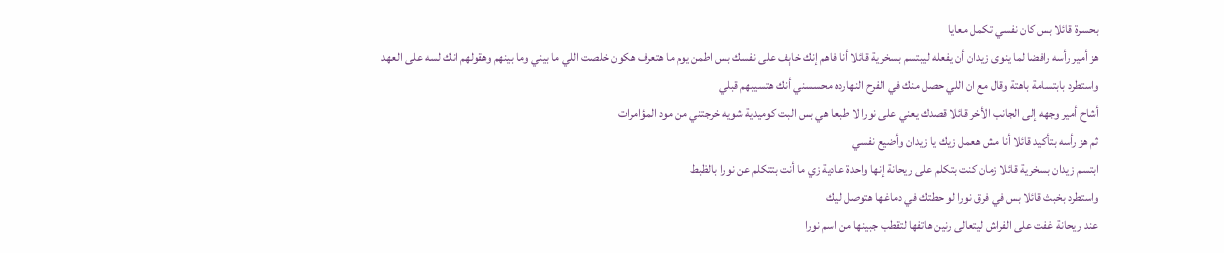بحسرة قائلا بس كان نفسي تكمل معايا
هز أمير رأسه رافضا لما ينوى زيدان أن يفعله ليبتسم بسخرية قائلا أنا فاهم إنك خاېف على نفسك بس اطمن يوم ما هتعرف هكون خلصت اللي ما بيني وما بينهم وهقولهم انك لسه على العهد
واستطرد بابتسامة باهتة وقال مع ان اللي حصل منك في الفرح النهارده محسسني أنك هتسيبهم قبلي
أشاح أمير وجهه إلى الجانب الأخر قائلا قصدك يعني على نورا لا طبعا هي بس البت كوميدية شويه خرجتني من مود المؤامرات
ثم هز رأسه بتأكيد قائلا أنا مش هعمل زيك يا زيدان وأضيع نفسي
ابتسم زيدان بسخرية قائلا زمان كنت بتكلم على ريحانة إنها واحدة عادية زي ما أنت بتتكلم عن نورا بالظبط
واستطرد بخبث قائلا بس في فرق نورا لو حطتك في دماغها هتوصل ليك
عند ريحانة غفت على الفراش ليتعالى رنين هاتفها لتقطب جبينها من اسم نورا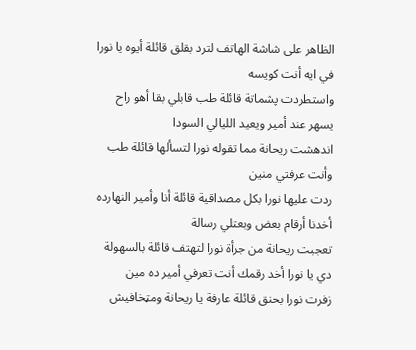الظاهر على شاشة الهاتف لترد بقلق قائلة أيوه يا نورا في ايه أنت كويسه
واستطردت پشماتة قائلة طب قابلي بقا أهو راح يسهر عند أمير ويعيد الليالي السودا
اندهشت ريحانة مما تقوله نورا لتسألها قائلة طب وأنت عرفتي منين
ردت عليها نورا بكل مصداقية قائلة أنا وأمير النهارده أخدنا أرقام بعض وبعتلي رسالة
تعجبت ريحانة من جرأة نورا لتهتف قائلة بالسهولة دي يا نورا أخد رقمك أنت تعرفي أمير ده مين
زفرت نورا بحنق قائلة عارفة يا ريحانة ومټخافيش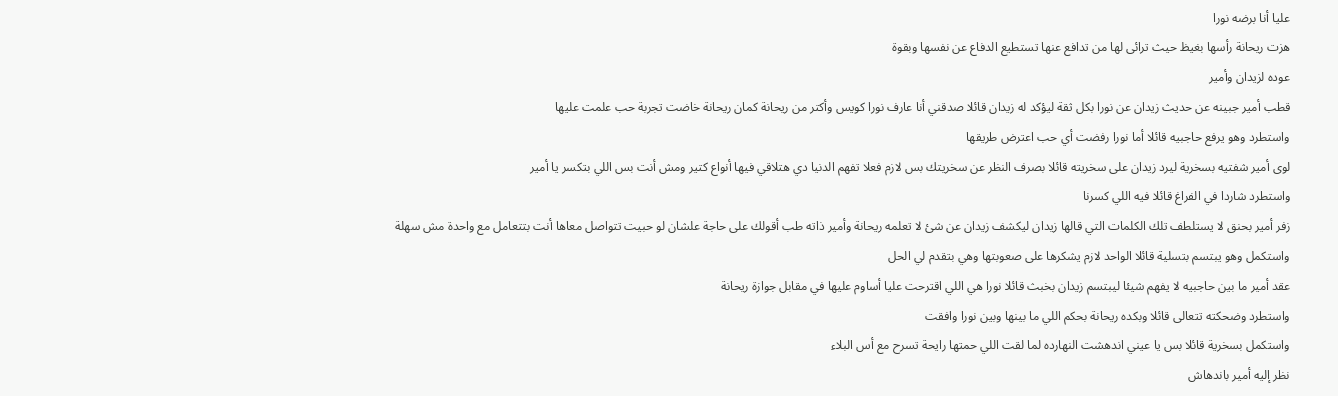عليا أنا برضه نورا
هزت ريحانة رأسها بغيظ حيث ترائى لها من تدافع عنها تستطيع الدفاع عن نفسها وبقوة
عوده لزيدان وأمير
قطب أمير جبينه عن حديث زيدان عن نورا بكل ثقة ليؤكد له زيدان قائلا صدقني أنا عارف نورا كويس وأكتر من ريحانة كمان ريحانة خاضت تجربة حب علمت عليها
واستطرد وهو يرفع حاجبيه قائلا أما نورا رفضت أي حب اعترض طريقها
لوى أمير شفتيه بسخرية ليرد زيدان على سخريته قائلا بصرف النظر عن سخريتك بس لازم فعلا تفهم الدنيا دي هتلاقي فيها أنواع كتير ومش أنت بس اللي بتكسر يا أمير
واستطرد شاردا في الفراغ قائلا فيه اللي كسرنا
زفر أمير بحنق لا يستلطف تلك الكلمات التي قالها زيدان ليكشف زيدان عن شئ لا تعلمه ريحانة وأمير ذاته طب أقولك على حاجة علشان لو حبيت تتواصل معاها أنت بتتعامل مع واحدة مش سهلة
واستكمل وهو يبتسم بتسلية قائلا الواحد لازم يشكرها على صعوبتها وهي بتقدم لي الحل
عقد أمير ما بين حاجبيه لا يفهم شيئا ليبتسم زيدان بخبث قائلا نورا هي اللي اقترحت عليا أساوم عليها في مقابل جوازة ريحانة
واستطرد وضحكته تتعالى قائلا وبكده ريحانة بحكم اللي ما بينها وبين نورا وافقت
واستكمل بسخرية قائلا بس يا عيني اندهشت النهارده لما لقت اللي حمتها رايحة تسرح مع أس البلاء
نظر إليه أمير باندهاش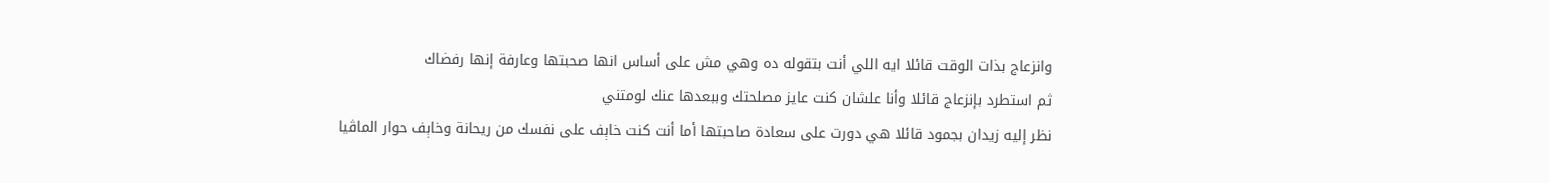وانزعاج بذات الوقت قائلا ايه اللي أنت بتقوله ده وهي مش على أساس انها صحبتها وعارفة إنها رفضاك
ثم استطرد بإنزعاج قائلا وأنا علشان كنت عايز مصلحتك وببعدها عنك لومتني
نظر إليه زيدان بجمود قائلا هي دورت على سعادة صاحبتها أما أنت كنت خاېف على نفسك من ريحانة وخاېف حوار الماڤيا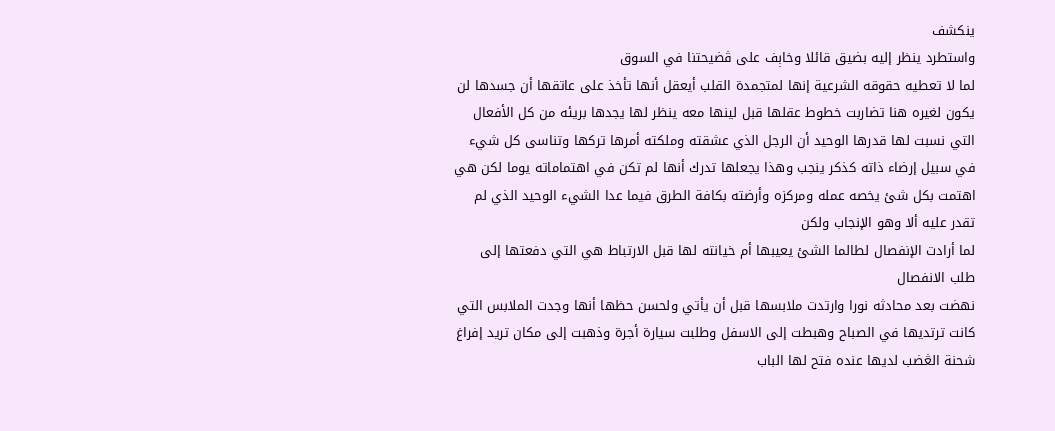ينكشف
واستطرد ينظر إليه بضيق قائلا وخاېف على ڤضيحتنا في السوق
لما لا تعطيه حقوقه الشرعية إنها لمتجمدة القلب أيعقل أنها تأخذ على عاتقها أن جسدها لن يكون لغيره هنا تضاربت خطوط عقلها قبل لينها معه ينظر لها يجدها بريئه من كل الأفعال التي نسبت لها قدرها الوحيد أن الرجل الذي عشقته وملكته أمرها تركها وتناسى كل شيء في سبيل إرضاء ذاته كذكر ينجب وهذا يجعلها تدرك أنها لم تكن في اهتماماته يوما لكن هي اهتمت بكل شئ يخصه عمله ومركزه وأرضته بكافة الطرق فيما عدا الشيء الوحيد الذي لم تقدر عليه ألا وهو الإنجاب ولكن
لما أرادت الإنفصال لطالما الشئ يعيبها أم خيانته لها قبل الارتباط هي التي دفعتها إلى طلب الانفصال
نهضت بعد محادثه نورا وارتدت ملابسها قبل أن يأتي ولحسن حظها أنها وجدت الملابس التي كانت ترتديها في الصباح وهبطت إلى الاسفل وطلبت سيارة أجرة وذهبت إلى مكان تريد إفراغ شحنة الڠضب لديها عنده فتح لها الباب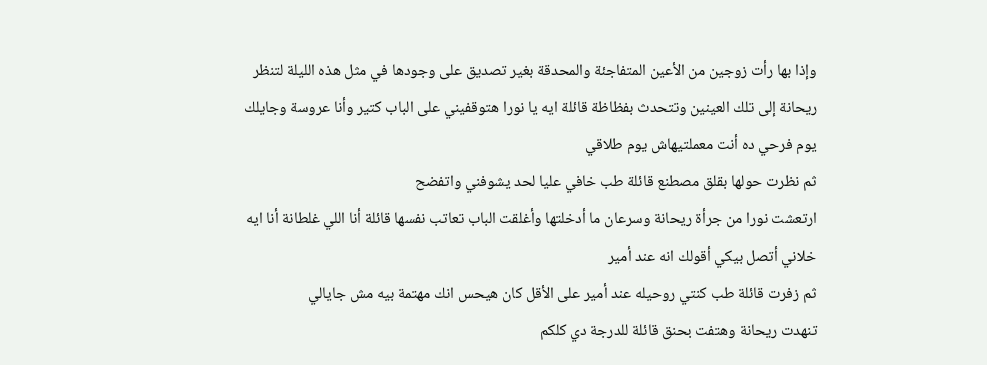وإذا بها رأت زوجين من الأعين المتفاجئة والمحدقة بغير تصديق على وجودها في مثل هذه الليلة لتنظر ريحانة إلى تلك العينين وتتحدث بفظاظة قائلة ايه يا نورا هتوقفيني على الباب كتير وأنا عروسة وجايلك يوم فرحي ده أنت معملتيهاش يوم طلاقي
ثم نظرت حولها بقلق مصطنع قائلة طب خافي عليا لحد يشوفني واتفضح
ارتعشت نورا من جرأة ريحانة وسرعان ما أدخلتها وأغلقت الباب تعاتب نفسها قائلة أنا اللي غلطانة أنا ايه خلاني أتصل بيكي أقولك انه عند أمير
ثم زفرت قائلة طب كنتي روحيله عند أمير على الأقل كان هيحس انك مهتمة بيه مش جايالي
تنهدت ريحانة وهتفت بحنق قائلة للدرجة دي كلكم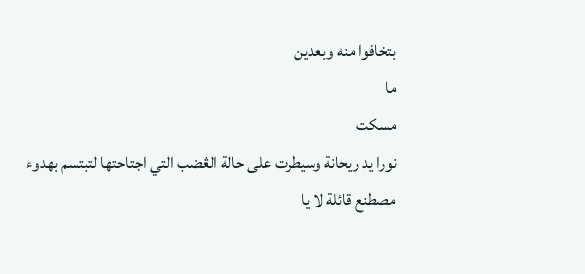بتخافوا منه وبعدين
ما
مسكت
نورا يد ريحانة وسيطرت على حالة الڠضب التي اجتاحتها لتبتسم بهدوء مصطنع قائلة لا يا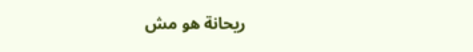ريحانة هو مش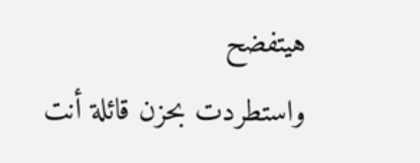هيتفضح
واستطردت بحزن قائلة أنت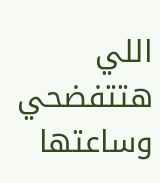اللي هتتفضحي وساعتها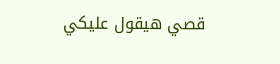قصي هيقول عليكي